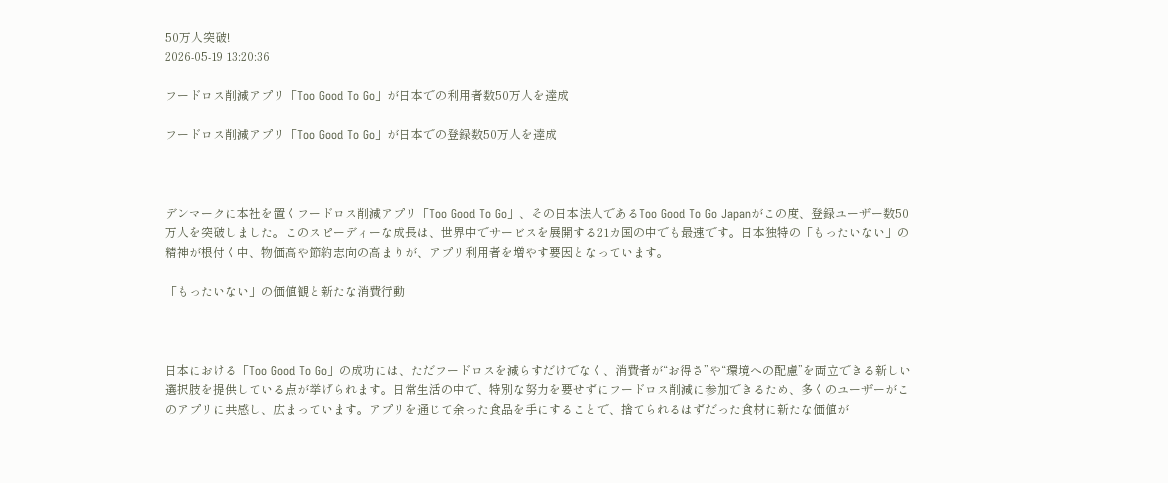50万人突破!
2026-05-19 13:20:36

フードロス削減アプリ「Too Good To Go」が日本での利用者数50万人を達成

フードロス削減アプリ「Too Good To Go」が日本での登録数50万人を達成



デンマークに本社を置くフードロス削減アプリ「Too Good To Go」、その日本法人であるToo Good To Go Japanがこの度、登録ユーザー数50万人を突破しました。このスピーディーな成長は、世界中でサービスを展開する21カ国の中でも最速です。日本独特の「もったいない」の精神が根付く中、物価高や節約志向の高まりが、アプリ利用者を増やす要因となっています。

「もったいない」の価値観と新たな消費行動



日本における「Too Good To Go」の成功には、ただフードロスを減らすだけでなく、消費者が“お得さ”や“環境への配慮”を両立できる新しい選択肢を提供している点が挙げられます。日常生活の中で、特別な努力を要せずにフードロス削減に参加できるため、多くのユーザーがこのアプリに共感し、広まっています。アプリを通じて余った食品を手にすることで、捨てられるはずだった食材に新たな価値が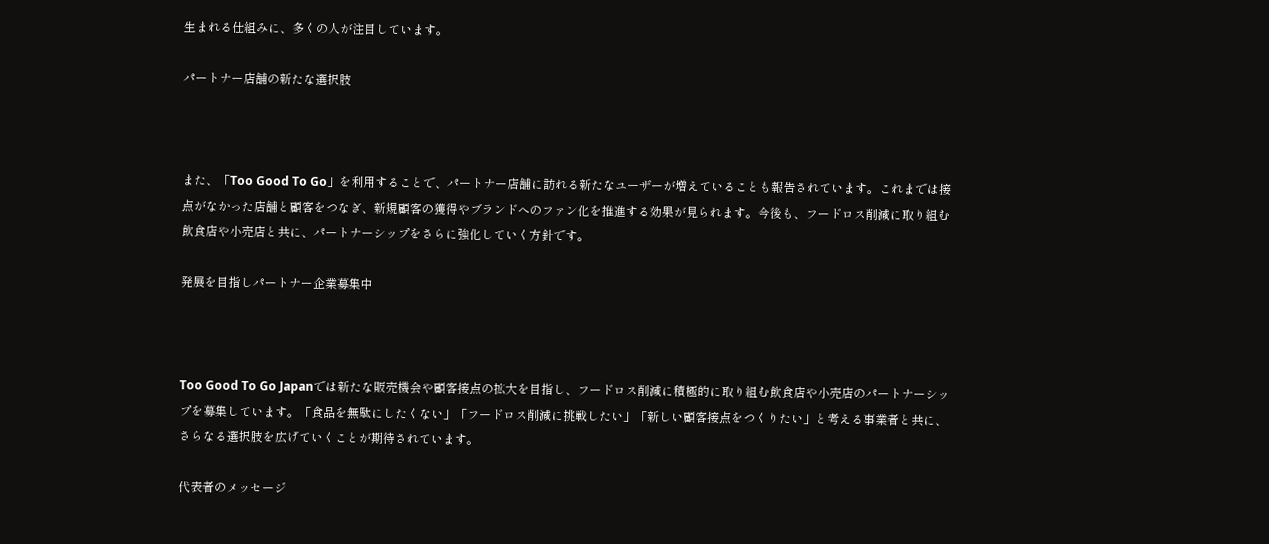生まれる仕組みに、多くの人が注目しています。

パートナー店舗の新たな選択肢



また、「Too Good To Go」を利用することで、パートナー店舗に訪れる新たなユーザーが増えていることも報告されています。これまでは接点がなかった店舗と顧客をつなぎ、新規顧客の獲得やブランドへのファン化を推進する効果が見られます。今後も、フードロス削減に取り組む飲食店や小売店と共に、パートナーシップをさらに強化していく方針です。

発展を目指しパートナー企業募集中



Too Good To Go Japanでは新たな販売機会や顧客接点の拡大を目指し、フードロス削減に積極的に取り組む飲食店や小売店のパートナーシップを募集しています。「食品を無駄にしたくない」「フードロス削減に挑戦したい」「新しい顧客接点をつくりたい」と考える事業者と共に、さらなる選択肢を広げていくことが期待されています。

代表者のメッセージ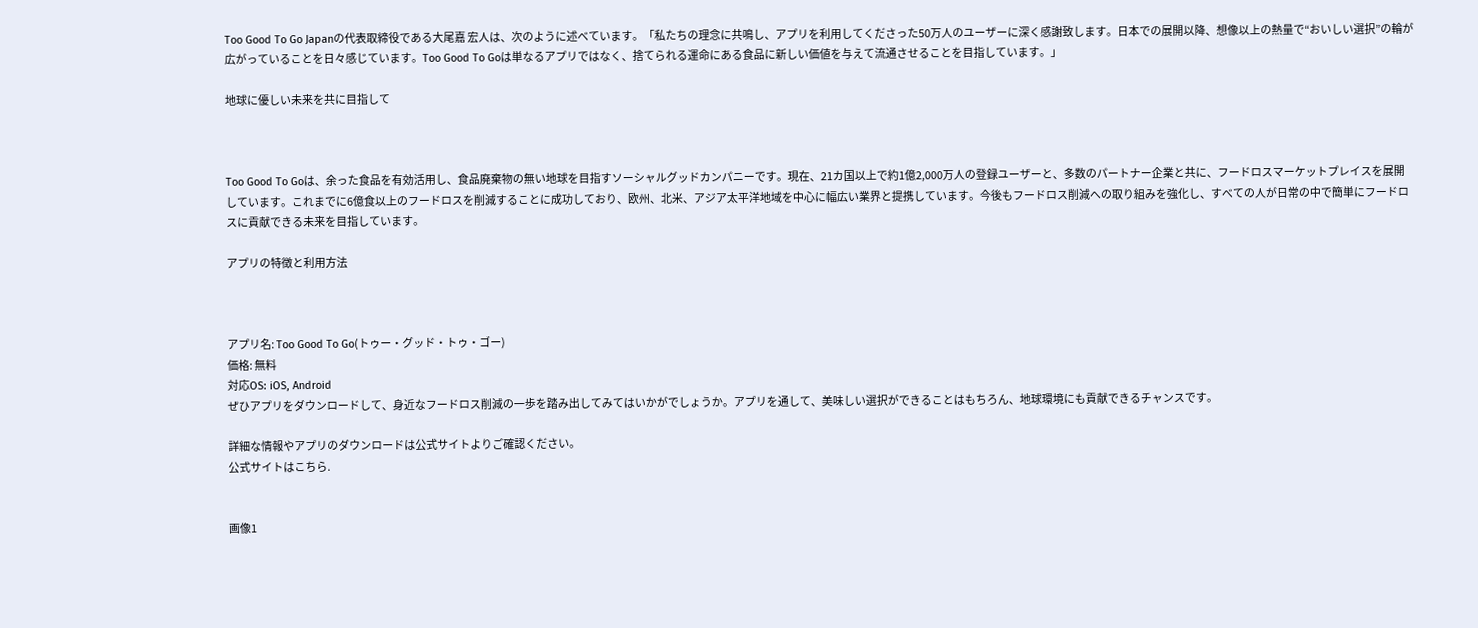Too Good To Go Japanの代表取締役である大尾嘉 宏人は、次のように述べています。「私たちの理念に共鳴し、アプリを利用してくださった50万人のユーザーに深く感謝致します。日本での展開以降、想像以上の熱量で“おいしい選択”の輪が広がっていることを日々感じています。Too Good To Goは単なるアプリではなく、捨てられる運命にある食品に新しい価値を与えて流通させることを目指しています。」

地球に優しい未来を共に目指して



Too Good To Goは、余った食品を有効活用し、食品廃棄物の無い地球を目指すソーシャルグッドカンパニーです。現在、21カ国以上で約1億2,000万人の登録ユーザーと、多数のパートナー企業と共に、フードロスマーケットプレイスを展開しています。これまでに6億食以上のフードロスを削減することに成功しており、欧州、北米、アジア太平洋地域を中心に幅広い業界と提携しています。今後もフードロス削減への取り組みを強化し、すべての人が日常の中で簡単にフードロスに貢献できる未来を目指しています。

アプリの特徴と利用方法



アプリ名: Too Good To Go(トゥー・グッド・トゥ・ゴー)
価格: 無料
対応OS: iOS, Android
ぜひアプリをダウンロードして、身近なフードロス削減の一歩を踏み出してみてはいかがでしょうか。アプリを通して、美味しい選択ができることはもちろん、地球環境にも貢献できるチャンスです。

詳細な情報やアプリのダウンロードは公式サイトよりご確認ください。
公式サイトはこちら.


画像1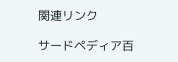関連リンク

サードペディア百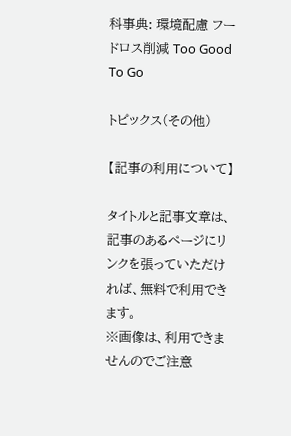科事典: 環境配慮 フードロス削減 Too Good To Go

トピックス(その他)

【記事の利用について】

タイトルと記事文章は、記事のあるページにリンクを張っていただければ、無料で利用できます。
※画像は、利用できませんのでご注意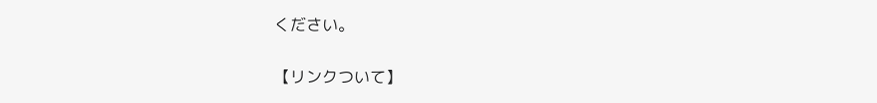ください。

【リンクついて】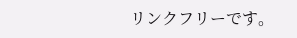リンクフリーです。